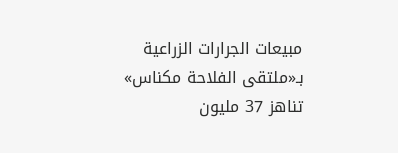مبيعات الجرارات الزراعية بـ«ملتقى الفلاحة مكناس» تناهز 37 مليون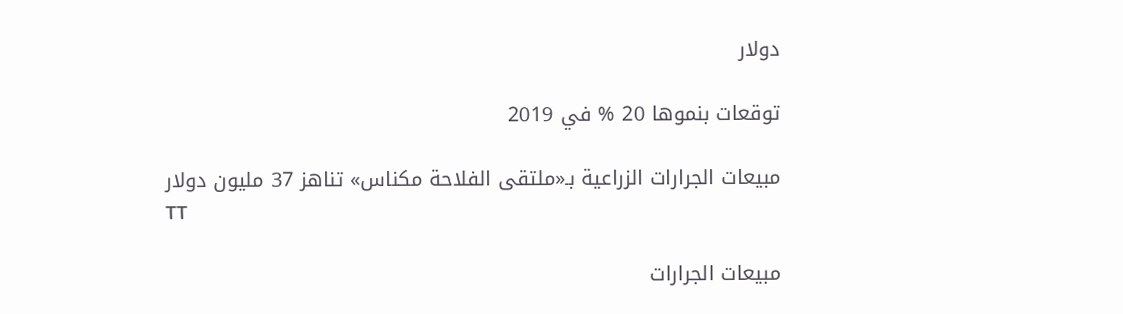دولار

توقعات بنموها 20 % في 2019

مبيعات الجرارات الزراعية بـ«ملتقى الفلاحة مكناس» تناهز 37 مليون دولار
TT

مبيعات الجرارات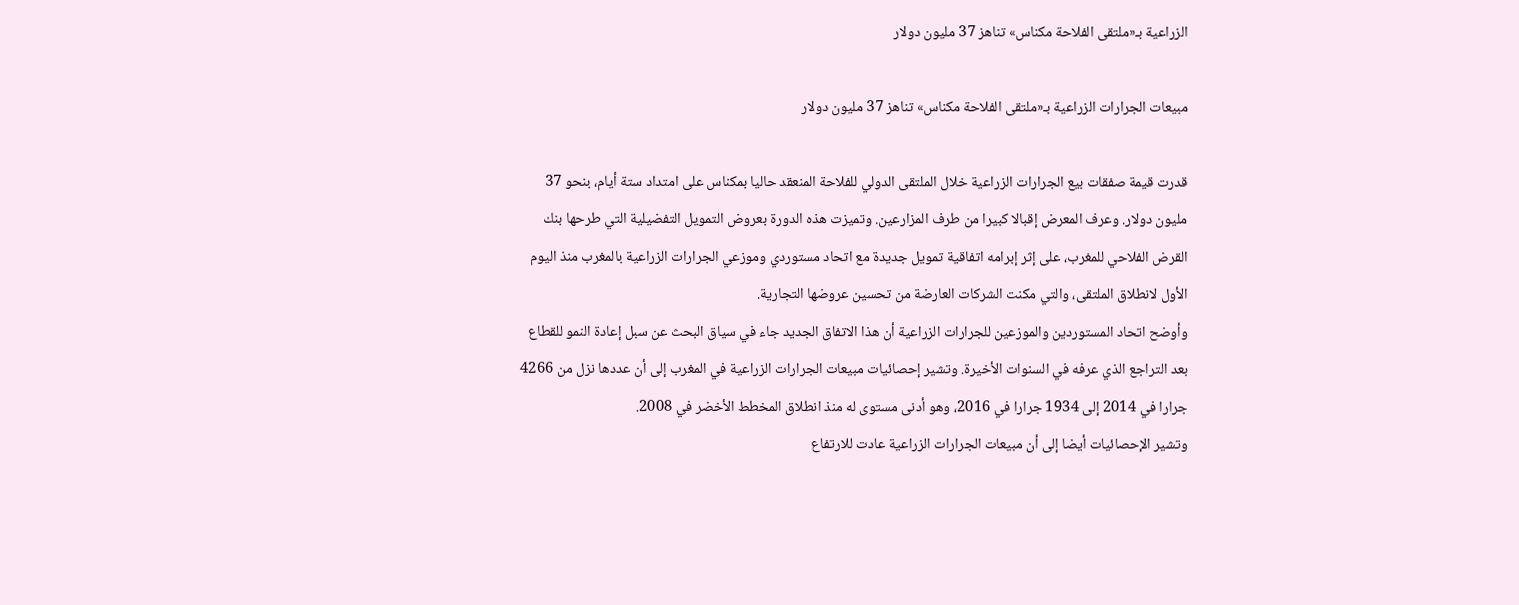الزراعية بـ«ملتقى الفلاحة مكناس» تناهز 37 مليون دولار

مبيعات الجرارات الزراعية بـ«ملتقى الفلاحة مكناس» تناهز 37 مليون دولار

قدرت قيمة صفقات بيع الجرارات الزراعية خلال الملتقى الدولي للفلاحة المنعقد حاليا بمكناس على امتداد ستة أيام، بنحو 37 مليون دولار. وعرف المعرض إقبالا كبيرا من طرف المزارعين. وتميزت هذه الدورة بعروض التمويل التفضيلية التي طرحها بنك القرض الفلاحي للمغرب، على إثر إبرامه اتفاقية تمويل جديدة مع اتحاد مستوردي وموزعي الجرارات الزراعية بالمغرب منذ اليوم الأول لانطلاق الملتقى، والتي مكنت الشركات العارضة من تحسين عروضها التجارية.
وأوضح اتحاد المستوردين والموزعين للجرارات الزراعية أن هذا الاتفاق الجديد جاء في سياق البحث عن سبل إعادة النمو للقطاع بعد التراجع الذي عرفه في السنوات الأخيرة. وتشير إحصائيات مبيعات الجرارات الزراعية في المغرب إلى أن عددها نزل من 4266 جرارا في 2014 إلى 1934 جرارا في 2016، وهو أدنى مستوى له منذ انطلاق المخطط الأخضر في 2008.
وتشير الإحصائيات أيضا إلى أن مبيعات الجرارات الزراعية عادت للارتفاع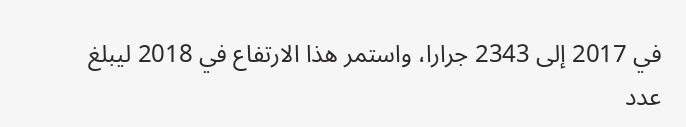في 2017 إلى 2343 جرارا، واستمر هذا الارتفاع في 2018 ليبلغ عدد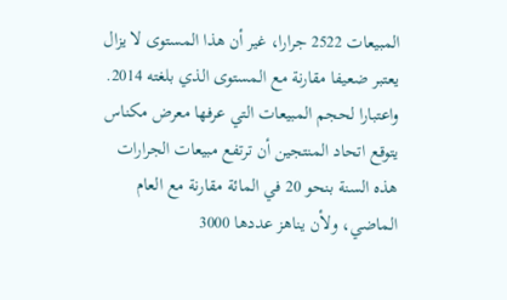المبيعات 2522 جرارا، غير أن هذا المستوى لا يزال يعتبر ضعيفا مقارنة مع المستوى الذي بلغته 2014.
واعتبارا لحجم المبيعات التي عرفها معرض مكناس يتوقع اتحاد المنتجين أن ترتفع مبيعات الجرارات هذه السنة بنحو 20 في المائة مقارنة مع العام الماضي، ولأن يناهز عددها 3000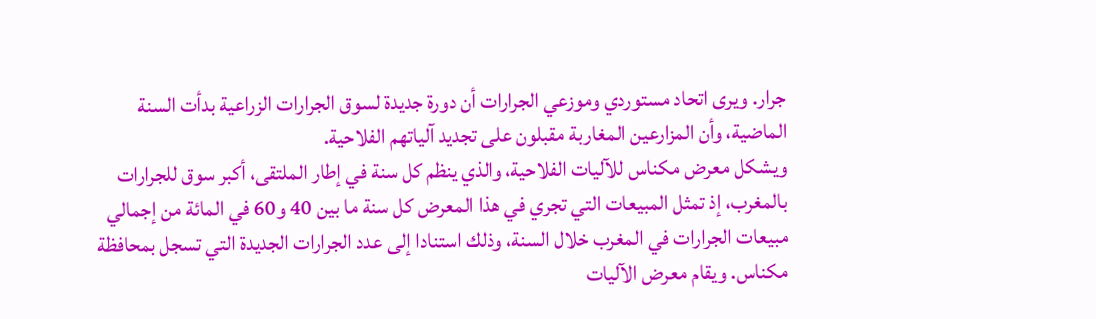جرار. ويرى اتحاد مستوردي وموزعي الجرارات أن دورة جديدة لسوق الجرارات الزراعية بدأت السنة الماضية، وأن المزارعين المغاربة مقبلون على تجديد آلياتهم الفلاحية.
ويشكل معرض مكناس للآليات الفلاحية، والذي ينظم كل سنة في إطار الملتقى، أكبر سوق للجرارات بالمغرب، إذ تمثل المبيعات التي تجري في هذا المعرض كل سنة ما بين 40 و60 في المائة من إجمالي مبيعات الجرارات في المغرب خلال السنة، وذلك استنادا إلى عدد الجرارات الجديدة التي تسجل بمحافظة مكناس. ويقام معرض الآليات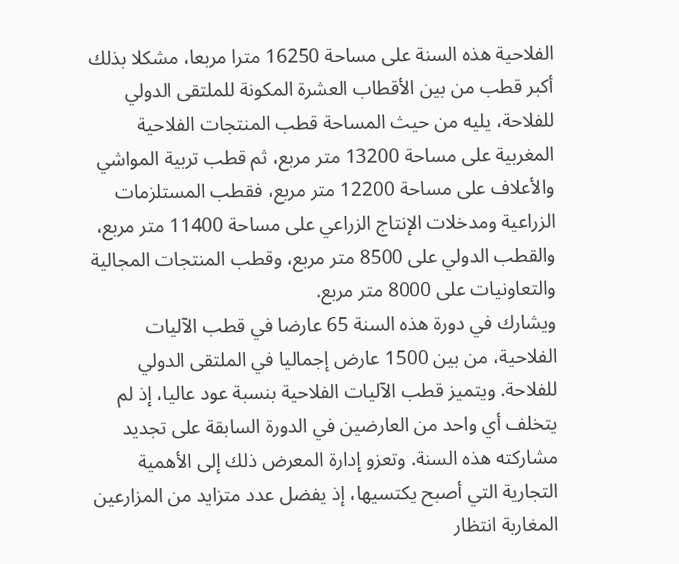الفلاحية هذه السنة على مساحة 16250 مترا مربعا، مشكلا بذلك أكبر قطب من بين الأقطاب العشرة المكونة للملتقى الدولي للفلاحة، يليه من حيث المساحة قطب المنتجات الفلاحية المغربية على مساحة 13200 متر مربع، ثم قطب تربية المواشي والأعلاف على مساحة 12200 متر مربع، فقطب المستلزمات الزراعية ومدخلات الإنتاج الزراعي على مساحة 11400 متر مربع، والقطب الدولي على 8500 متر مربع، وقطب المنتجات المجالية والتعاونيات على 8000 متر مربع.
ويشارك في دورة هذه السنة 65 عارضا في قطب الآليات الفلاحية، من بين 1500 عارض إجماليا في الملتقى الدولي للفلاحة. ويتميز قطب الآليات الفلاحية بنسبة عود عاليا، إذ لم يتخلف أي واحد من العارضين في الدورة السابقة على تجديد مشاركته هذه السنة. وتعزو إدارة المعرض ذلك إلى الأهمية التجارية التي أصبح يكتسيها، إذ يفضل عدد متزايد من المزارعين المغاربة انتظار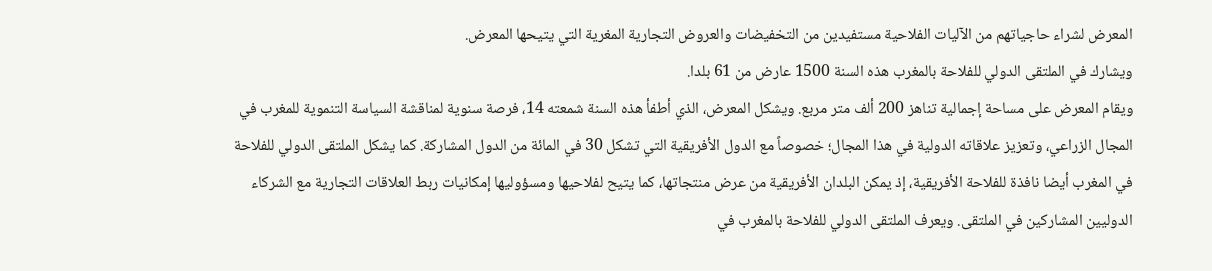المعرض لشراء حاجياتهم من الآليات الفلاحية مستفيدين من التخفيضات والعروض التجارية المغرية التي يتيحها المعرض.
ويشارك في الملتقى الدولي للفلاحة بالمغرب هذه السنة 1500 عارض من 61 بلدا.
ويقام المعرض على مساحة إجمالية تناهز 200 ألف متر مربع. ويشكل المعرض، الذي أطفأ هذه السنة شمعته 14، فرصة سنوية لمناقشة السياسة التنموية للمغرب في المجال الزراعي، وتعزيز علاقاته الدولية في هذا المجال؛ خصوصاً مع الدول الأفريقية التي تشكل 30 في المائة من الدول المشاركة. كما يشكل الملتقى الدولي للفلاحة في المغرب أيضا نافذة للفلاحة الأفريقية، إذ يمكن البلدان الأفريقية من عرض منتجاتها، كما يتيح لفلاحيها ومسؤوليها إمكانيات ربط العلاقات التجارية مع الشركاء الدوليين المشاركين في الملتقى. ويعرف الملتقى الدولي للفلاحة بالمغرب في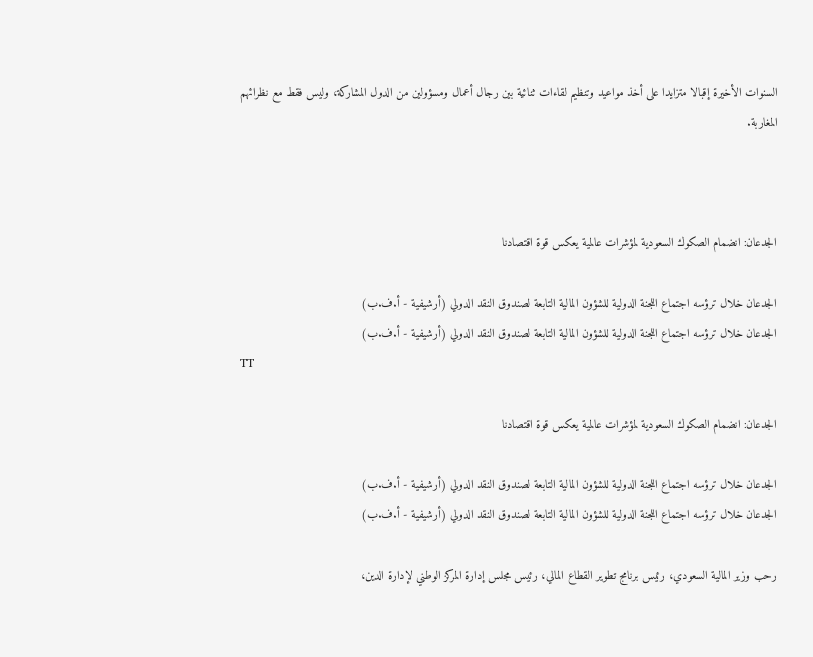السنوات الأخيرة إقبالا متزايدا على أخذ مواعيد وتنظيم لقاءات ثنائية بين رجال أعمال ومسؤولين من الدول المشاركة، وليس فقط مع نظرائهم المغاربة.



الجدعان: انضمام الصكوك السعودية لمؤشرات عالمية يعكس قوة اقتصادنا

الجدعان خلال ترؤسه اجتماع اللجنة الدولية للشؤون المالية التابعة لصندوق النقد الدولي (أرشيفية - أ.ف.ب)
الجدعان خلال ترؤسه اجتماع اللجنة الدولية للشؤون المالية التابعة لصندوق النقد الدولي (أرشيفية - أ.ف.ب)
TT

الجدعان: انضمام الصكوك السعودية لمؤشرات عالمية يعكس قوة اقتصادنا

الجدعان خلال ترؤسه اجتماع اللجنة الدولية للشؤون المالية التابعة لصندوق النقد الدولي (أرشيفية - أ.ف.ب)
الجدعان خلال ترؤسه اجتماع اللجنة الدولية للشؤون المالية التابعة لصندوق النقد الدولي (أرشيفية - أ.ف.ب)

رحب وزير المالية السعودي، رئيس برنامج تطوير القطاع المالي، رئيس مجلس إدارة المركز الوطني لإدارة الدين،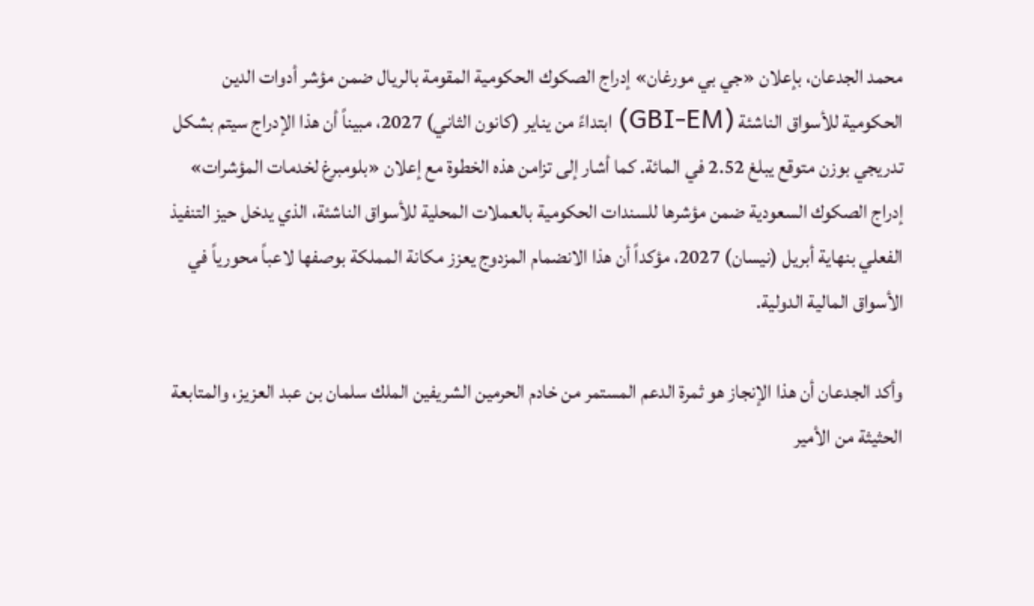محمد الجدعان، بإعلان «جي بي مورغان» إدراج الصكوك الحكومية المقومة بالريال ضمن مؤشر أدوات الدين الحكومية للأسواق الناشئة (GBI-EM) ابتداءً من يناير (كانون الثاني) 2027، مبيناً أن هذا الإدراج سيتم بشكل تدريجي بوزن متوقع يبلغ 2.52 في المائة. كما أشار إلى تزامن هذه الخطوة مع إعلان «بلومبرغ لخدمات المؤشرات» إدراج الصكوك السعودية ضمن مؤشرها للسندات الحكومية بالعملات المحلية للأسواق الناشئة، الذي يدخل حيز التنفيذ الفعلي بنهاية أبريل (نيسان) 2027، مؤكداً أن هذا الانضمام المزدوج يعزز مكانة المملكة بوصفها لاعباً محورياً في الأسواق المالية الدولية.

وأكد الجدعان أن هذا الإنجاز هو ثمرة الدعم المستمر من خادم الحرمين الشريفين الملك سلمان بن عبد العزيز، والمتابعة الحثيثة من الأمير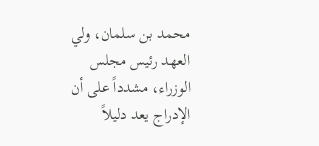محمد بن سلمان، ولي العهد رئيس مجلس الوزراء، مشدداً على أن الإدراج يعد دليلاً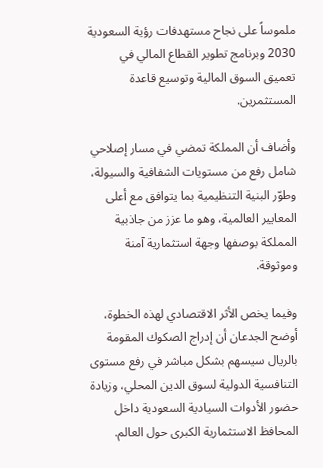ملموساً على نجاح مستهدفات رؤية السعودية 2030 وبرنامج تطوير القطاع المالي في تعميق السوق المالية وتوسيع قاعدة المستثمرين.

وأضاف أن المملكة تمضي في مسار إصلاحي شامل رفع من مستويات الشفافية والسيولة، وطوّر البنية التنظيمية بما يتوافق مع أعلى المعايير العالمية، وهو ما عزز من جاذبية المملكة بوصفها وجهة استثمارية آمنة وموثوقة.

وفيما يخص الأثر الاقتصادي لهذه الخطوة، أوضح الجدعان أن إدراج الصكوك المقومة بالريال سيسهم بشكل مباشر في رفع مستوى التنافسية الدولية لسوق الدين المحلي، وزيادة حضور الأدوات السيادية السعودية داخل المحافظ الاستثمارية الكبرى حول العالم.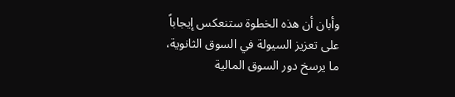وأبان أن هذه الخطوة ستنعكس إيجاباً على تعزيز السيولة في السوق الثانوية، ما يرسخ دور السوق المالية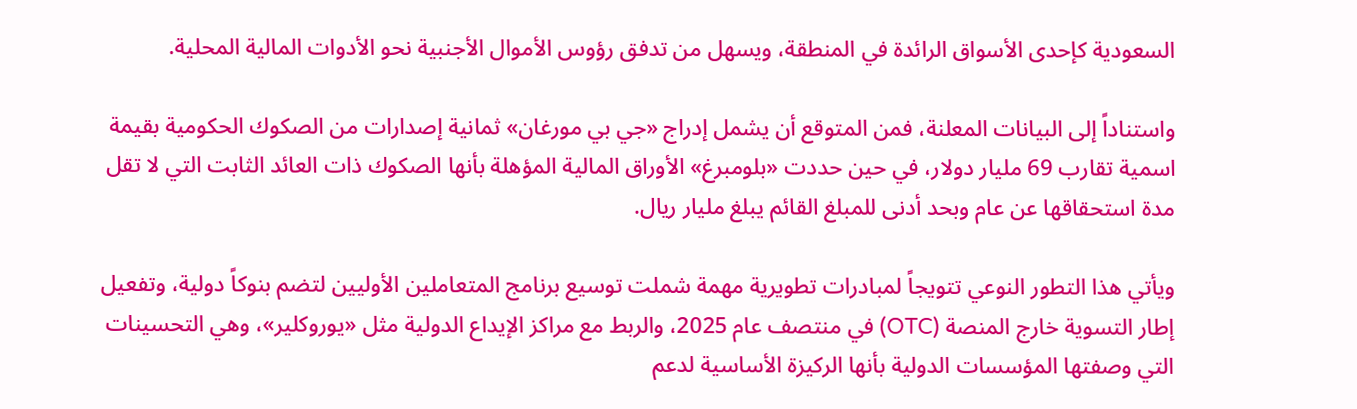السعودية كإحدى الأسواق الرائدة في المنطقة، ويسهل من تدفق رؤوس الأموال الأجنبية نحو الأدوات المالية المحلية.

واستناداً إلى البيانات المعلنة، فمن المتوقع أن يشمل إدراج «جي بي مورغان» ثمانية إصدارات من الصكوك الحكومية بقيمة اسمية تقارب 69 مليار دولار، في حين حددت «بلومبرغ» الأوراق المالية المؤهلة بأنها الصكوك ذات العائد الثابت التي لا تقل مدة استحقاقها عن عام وبحد أدنى للمبلغ القائم يبلغ مليار ريال.

ويأتي هذا التطور النوعي تتويجاً لمبادرات تطويرية مهمة شملت توسيع برنامج المتعاملين الأوليين لتضم بنوكاً دولية، وتفعيل إطار التسوية خارج المنصة (OTC) في منتصف عام 2025، والربط مع مراكز الإيداع الدولية مثل «يوروكلير»، وهي التحسينات التي وصفتها المؤسسات الدولية بأنها الركيزة الأساسية لدعم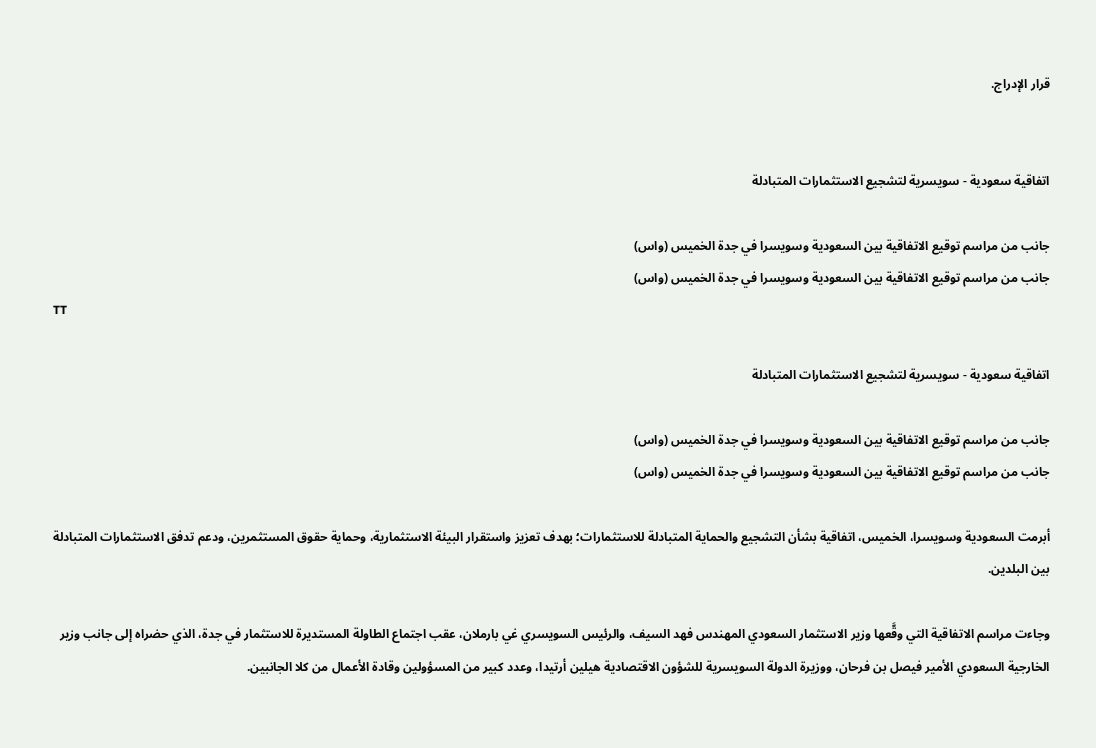قرار الإدراج.


اتفاقية سعودية - سويسرية لتشجيع الاستثمارات المتبادلة

جانب من مراسم توقيع الاتفاقية بين السعودية وسويسرا في جدة الخميس (واس)
جانب من مراسم توقيع الاتفاقية بين السعودية وسويسرا في جدة الخميس (واس)
TT

اتفاقية سعودية - سويسرية لتشجيع الاستثمارات المتبادلة

جانب من مراسم توقيع الاتفاقية بين السعودية وسويسرا في جدة الخميس (واس)
جانب من مراسم توقيع الاتفاقية بين السعودية وسويسرا في جدة الخميس (واس)

أبرمت السعودية وسويسرا، الخميس، اتفاقية بشأن التشجيع والحماية المتبادلة للاستثمارات؛ بهدف تعزيز واستقرار البيئة الاستثمارية، وحماية حقوق المستثمرين، ودعم تدفق الاستثمارات المتبادلة بين البلدين.

وجاءت مراسم الاتفاقية التي وقَّعها وزير الاستثمار السعودي المهندس فهد السيف، والرئيس السويسري غي بارملان، عقب اجتماع الطاولة المستديرة للاستثمار في جدة، الذي حضراه إلى جانب وزير الخارجية السعودي الأمير فيصل بن فرحان، ووزيرة الدولة السويسرية للشؤون الاقتصادية هيلين أرتيدا، وعدد كبير من المسؤولين وقادة الأعمال من كلا الجانبين.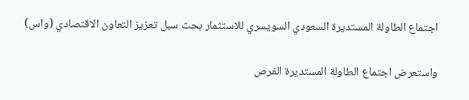اجتماع الطاولة المستديرة السعودي السويسري للاستثمار بحث سبل تعزيز التعاون الاقتصادي (واس)

واستعرض اجتماع الطاولة المستديرة الفرص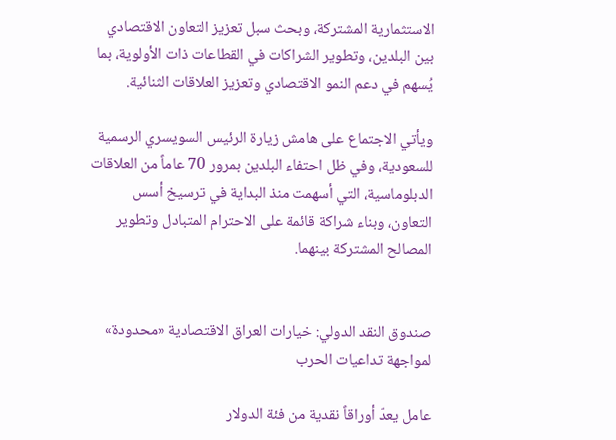الاستثمارية المشتركة، وبحث سبل تعزيز التعاون الاقتصادي بين البلدين، وتطوير الشراكات في القطاعات ذات الأولوية، بما يُسهم في دعم النمو الاقتصادي وتعزيز العلاقات الثنائية.

ويأتي الاجتماع على هامش زيارة الرئيس السويسري الرسمية للسعودية، وفي ظل احتفاء البلدين بمرور 70 عاماً من العلاقات الدبلوماسية، التي أسهمت منذ البداية في ترسيخ أسس التعاون، وبناء شراكة قائمة على الاحترام المتبادل وتطوير المصالح المشتركة بينهما.


صندوق النقد الدولي: خيارات العراق الاقتصادية «محدودة» لمواجهة تداعيات الحرب

عامل يعدّ أوراقاً نقدية من فئة الدولار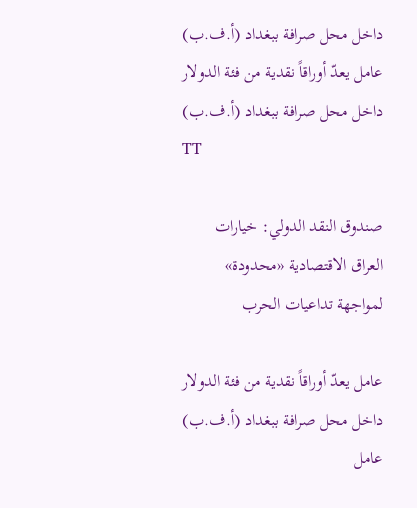داخل محل صرافة ببغداد (أ.ف.ب)
عامل يعدّ أوراقاً نقدية من فئة الدولار داخل محل صرافة ببغداد (أ.ف.ب)
TT

صندوق النقد الدولي: خيارات العراق الاقتصادية «محدودة» لمواجهة تداعيات الحرب

عامل يعدّ أوراقاً نقدية من فئة الدولار داخل محل صرافة ببغداد (أ.ف.ب)
عامل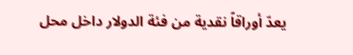يعدّ أوراقاً نقدية من فئة الدولار داخل محل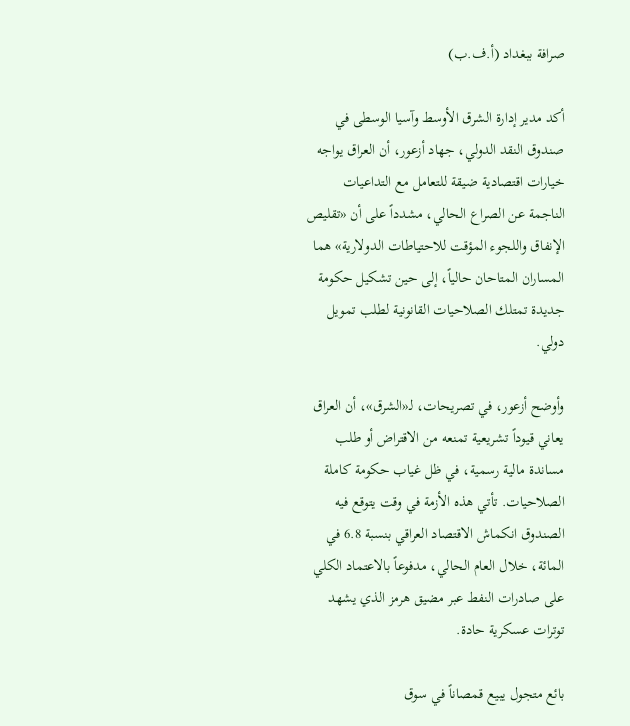صرافة ببغداد (أ.ف.ب)

أكد مدير إدارة الشرق الأوسط وآسيا الوسطى في صندوق النقد الدولي، جهاد أزعور، أن العراق يواجه خيارات اقتصادية ضيقة للتعامل مع التداعيات الناجمة عن الصراع الحالي، مشدداً على أن «تقليص الإنفاق واللجوء المؤقت للاحتياطات الدولارية» هما المساران المتاحان حالياً، إلى حين تشكيل حكومة جديدة تمتلك الصلاحيات القانونية لطلب تمويل دولي.

وأوضح أزعور، في تصريحات، لـ«الشرق»، أن العراق يعاني قيوداً تشريعية تمنعه من الاقتراض أو طلب مساندة مالية رسمية، في ظل غياب حكومة كاملة الصلاحيات. تأتي هذه الأزمة في وقت يتوقع فيه الصندوق انكماش الاقتصاد العراقي بنسبة 6.8 في المائة، خلال العام الحالي، مدفوعاً بالاعتماد الكلي على صادرات النفط عبر مضيق هرمز الذي يشهد توترات عسكرية حادة.

بائع متجول يبيع قمصاناً في سوق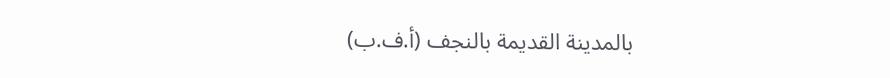بالمدينة القديمة بالنجف (أ.ف.ب)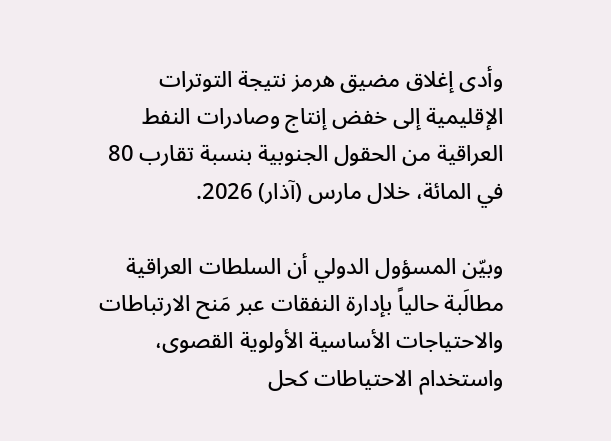وأدى إغلاق مضيق هرمز نتيجة التوترات الإقليمية إلى خفض إنتاج وصادرات النفط العراقية من الحقول الجنوبية بنسبة تقارب 80 في المائة، خلال مارس (آذار) 2026.

وبيّن المسؤول الدولي أن السلطات العراقية مطالَبة حالياً بإدارة النفقات عبر مَنح الارتباطات والاحتياجات الأساسية الأولوية القصوى، واستخدام الاحتياطات كحل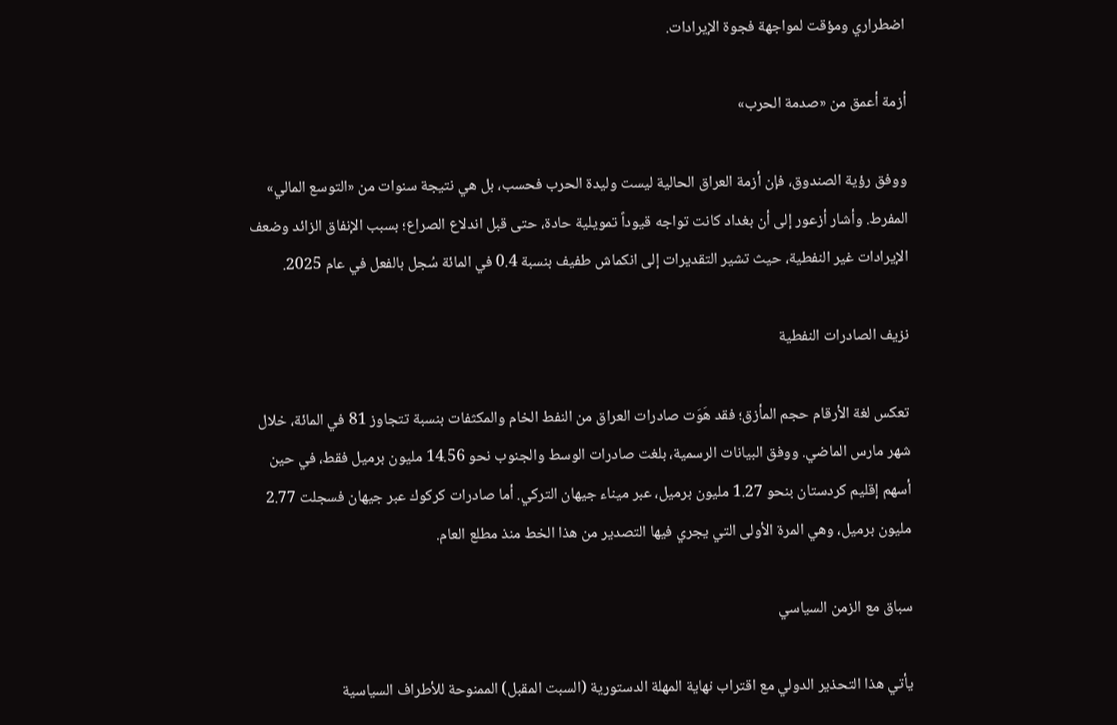اضطراري ومؤقت لمواجهة فجوة الإيرادات.

أزمة أعمق من «صدمة الحرب»

ووفق رؤية الصندوق، فإن أزمة العراق الحالية ليست وليدة الحرب فحسب، بل هي نتيجة سنوات من «التوسع المالي» المفرط. وأشار أزعور إلى أن بغداد كانت تواجه قيوداً تمويلية حادة، حتى قبل اندلاع الصراع؛ بسبب الإنفاق الزائد وضعف الإيرادات غير النفطية، حيث تشير التقديرات إلى انكماش طفيف بنسبة 0.4 في المائة سُجل بالفعل في عام 2025.

نزيف الصادرات النفطية

تعكس لغة الأرقام حجم المأزق؛ فقد هَوَت صادرات العراق من النفط الخام والمكثفات بنسبة تتجاوز 81 في المائة، خلال شهر مارس الماضي. ووفق البيانات الرسمية، بلغت صادرات الوسط والجنوب نحو 14.56 مليون برميل فقط، في حين أسهم إقليم كردستان بنحو 1.27 مليون برميل، عبر ميناء جيهان التركي. أما صادرات كركوك عبر جيهان فسجلت 2.77 مليون برميل، وهي المرة الأولى التي يجري فيها التصدير من هذا الخط منذ مطلع العام.

سباق مع الزمن السياسي

يأتي هذا التحذير الدولي مع اقتراب نهاية المهلة الدستورية (السبت المقبل) الممنوحة للأطراف السياسية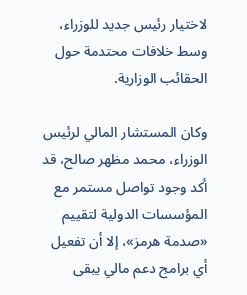لاختيار رئيس جديد للوزراء، وسط خلافات محتدمة حول الحقائب الوزارية.

وكان المستشار المالي لرئيس الوزراء، محمد مظهر صالح، قد أكد وجود تواصل مستمر مع المؤسسات الدولية لتقييم «صدمة هرمز»، إلا أن تفعيل أي برامج دعم مالي يبقى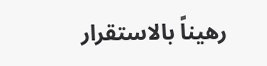رهيناً بالاستقرار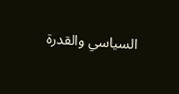السياسي والقدرة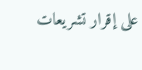على إقرار تشريعات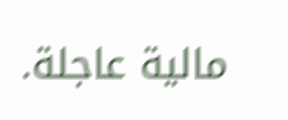مالية عاجلة.